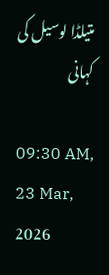متیلڈا لوسیل کی کہانی

09:30 AM, 23 Mar, 2026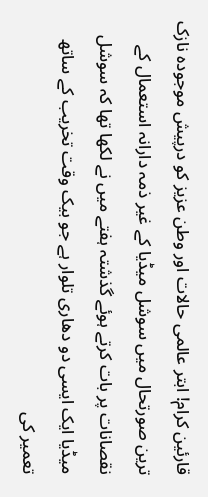قارئین کرام! ابتر عالمی حالات اور وطن عزیز کو درپیش موجودہ نازک ترین صورتحال میں سوشل میڈیا کے غیر ذمہ دارانہ استعمال کے نقصانات پر بات کرتے ہوئے گذشتہ ہفتے میں نے لکھا تھا کہ سوشل میڈیا ایک ایسی دو دھاری تلوار ہے جو بیک وقت تخریب کے ساتھ تعمیر کی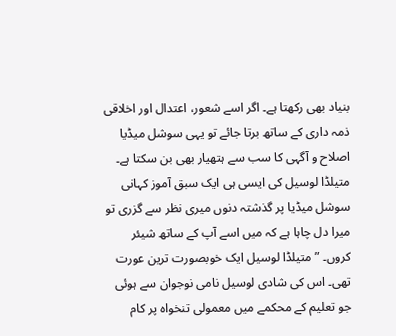بنیاد بھی رکھتا ہے۔ اگر اسے شعور، اعتدال اور اخلاقی ذمہ داری کے ساتھ برتا جائے تو یہی سوشل میڈیا اصلاح و آگہی کا سب سے ہتھیار بھی بن سکتا ہے۔ متیلڈا لوسیل کی ایسی ہی ایک سبق آموز کہانی سوشل میڈیا پر گذشتہ دنوں میری نظر سے گزری تو میرا دل چاہا ہے کہ میں اسے آپ کے ساتھ شیئر کروں۔ ”متیلڈا لوسیل ایک خوبصورت ترین عورت تھی۔ اس کی شادی لوسیل نامی نوجوان سے ہوئی جو تعلیم کے محکمے میں معمولی تنخواہ پر کام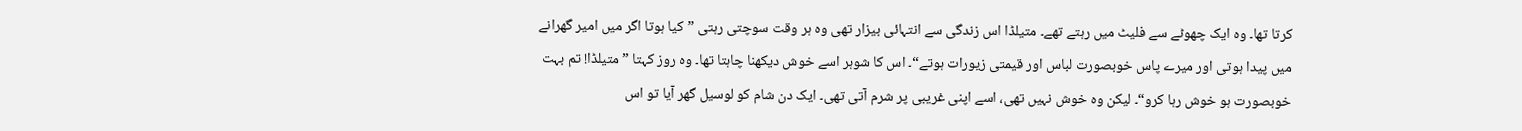کرتا تھا۔ وہ ایک چھوٹے سے فلیٹ میں رہتے تھے۔ متیلڈا اس زندگی سے انتہائی بیزار تھی وہ ہر وقت سوچتی رہتی ”کیا ہوتا اگر میں امیر گھرانے میں پیدا ہوتی اور میرے پاس خوبصورت لباس اور قیمتی زیورات ہوتے“۔ اس کا شوہر اسے خوش دیکھنا چاہتا تھا۔ وہ روز کہتا ”متیلڈا! تم بہت خوبصورت ہو خوش رہا کرو“۔ لیکن وہ خوش نہیں تھی، اسے اپنی غریبی پر شرم آتی تھی۔ ایک دن شام کو لوسیل گھر آیا تو اس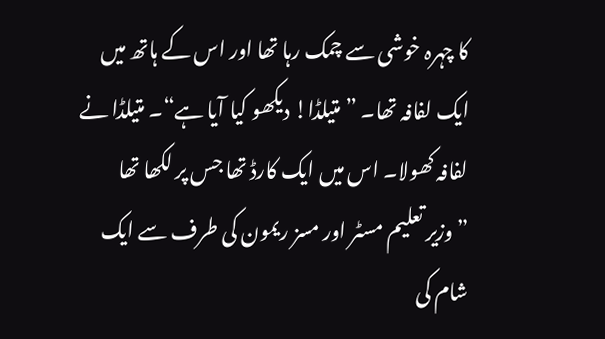کا چہرہ خوشی سے چمک رہا تھا اور اس کے ہاتھ میں ایک لفافہ تھا۔ ”متیلڈا! دیکھو کیا آیا ہے“۔ متیلڈا نے لفافہ کھولا۔ اس میں ایک کارڈ تھا جس پر لکھا تھا ”وزیر تعلیم مسٹر اور مسز ریمون کی طرف سے ایک شام کی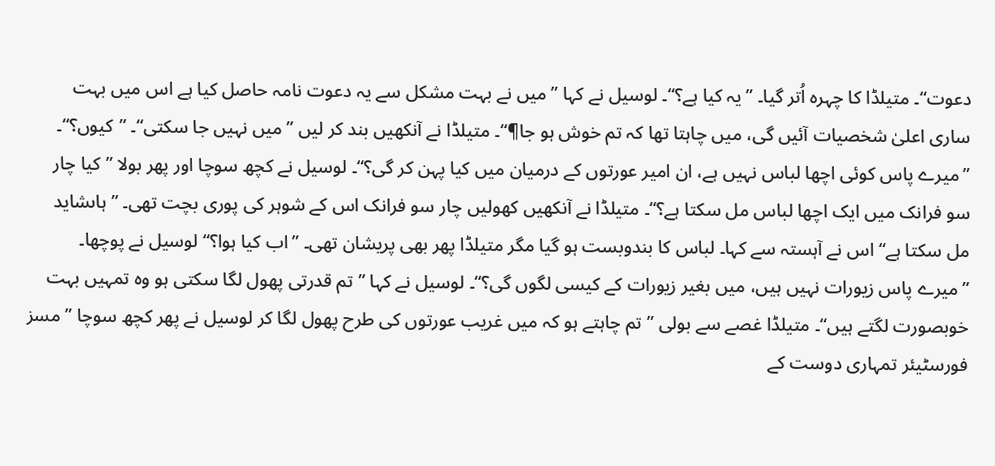دعوت“۔ متیلڈا کا چہرہ اُتر گیا۔ ”یہ کیا ہے؟“۔ لوسیل نے کہا ”میں نے بہت مشکل سے یہ دعوت نامہ حاصل کیا ہے اس میں بہت ساری اعلیٰ شخصیات آئیں گی، میں چاہتا تھا کہ تم خوش ہو جا¶“۔ متیلڈا نے آنکھیں بند کر لیں ”میں نہیں جا سکتی“۔ ”کیوں؟“۔ ”میرے پاس کوئی اچھا لباس نہیں ہے، ان امیر عورتوں کے درمیان میں کیا پہن کر گی؟“۔ لوسیل نے کچھ سوچا اور پھر بولا ”کیا چار سو فرانک میں ایک اچھا لباس مل سکتا ہے؟“۔ متیلڈا نے آنکھیں کھولیں چار سو فرانک اس کے شوہر کی پوری بچت تھی۔ ”ہاںشاید مل سکتا ہے“ اس نے آہستہ سے کہا۔ لباس کا بندوبست ہو گیا مگر متیلڈا پھر بھی پریشان تھی۔ ”اب کیا ہوا؟“ لوسیل نے پوچھا۔ ”میرے پاس زیورات نہیں ہیں، میں بغیر زیورات کے کیسی لگوں گی؟“۔ لوسیل نے کہا ”تم قدرتی پھول لگا سکتی ہو وہ تمہیں بہت خوبصورت لگتے ہیں“۔ متیلڈا غصے سے بولی ”تم چاہتے ہو کہ میں غریب عورتوں کی طرح پھول لگا کر لوسیل نے پھر کچھ سوچا ”مسز فورسٹیئر تمہاری دوست کے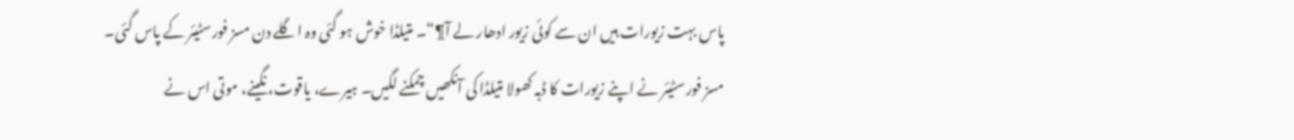پاس بہت زیورات ہیں ان سے کوئی زیور ادھار لے آ¶“۔ متیلڈا خوش ہو گئی وہ اگلے دن مسز فورسٹیئر کے پاس گئی۔ مسز فورسٹیئر نے اپنے زیورات کا ڈبہ کھولا متیلڈا کی آنکھیں چمکنے لگیں۔ ہیرے، یاقوت، نگینے، موتی اس نے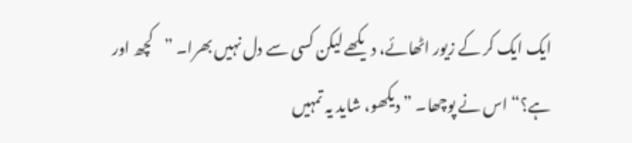ایک ایک کر کے زیور اٹھائے، دیکھے لیکن کسی سے دل نہیں بھرا۔ ”کچھ اور ہے؟“ اس نے پوچھا۔ ”دیکھو، شاید یہ تمہیں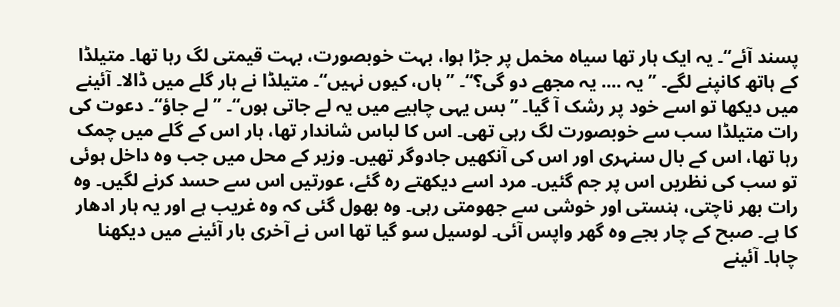پسند آئے“۔ یہ ایک ہار تھا سیاہ مخمل پر جڑا ہوا، بہت خوبصورت، بہت قیمتی لگ رہا تھا۔ متیلڈا کے ہاتھ کانپنے لگے۔ ”یہ .... یہ مجھے دو گی؟“۔ ”ہاں، کیوں نہیں“۔ متیلڈا نے ہار گلے میں ڈالا۔ آئینے میں دیکھا تو اسے خود پر رشک آ گیا۔ ”بس یہی چاہیے میں یہ لے جاتی ہوں“۔ ”لے جاؤ“۔ دعوت کی رات متیلڈا سب سے خوبصورت لگ رہی تھی۔ اس کا لباس شاندار تھا، ہار اس کے گلے میں چمک رہا تھا، اس کے بال سنہری اور اس کی آنکھیں جادوگر تھیں۔ وزیر کے محل میں جب وہ داخل ہوئی تو سب کی نظریں اس پر جم گئیں۔ مرد اسے دیکھتے رہ گئے، عورتیں اس سے حسد کرنے لگیں۔ وہ رات بھر ناچتی، ہنستی اور خوشی سے جھومتی رہی۔ وہ بھول گئی کہ وہ غریب ہے اور یہ ہار ادھار کا ہے۔ صبح کے چار بجے وہ گھر واپس آئی۔ لوسیل سو گیا تھا اس نے آخری بار آئینے میں دیکھنا چاہا۔ آئینے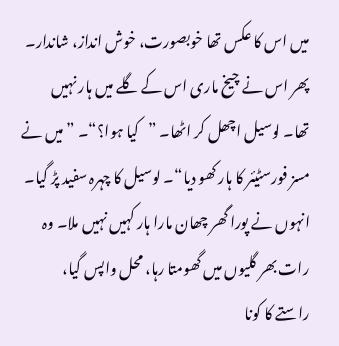میں اس کا عکس تھا خوبصورت، خوش انداز، شاندار۔ پھر اس نے چیخ ماری اس کے گلے میں ہار نہیں تھا۔ لوسیل اچھل کر اٹھا۔ ”کیا ہوا؟“۔ ”میں نے مسز فورسٹیئر کا ہار کھو دیا“۔ لوسیل کا چہرہ سفید پڑ گیا۔ انہوں نے پورا گھر چھان مارا ہار کہیں نہیں ملا۔ وہ رات بھر گلیوں میں گھومتا رہا، محل واپس گیا، راستے کا کونا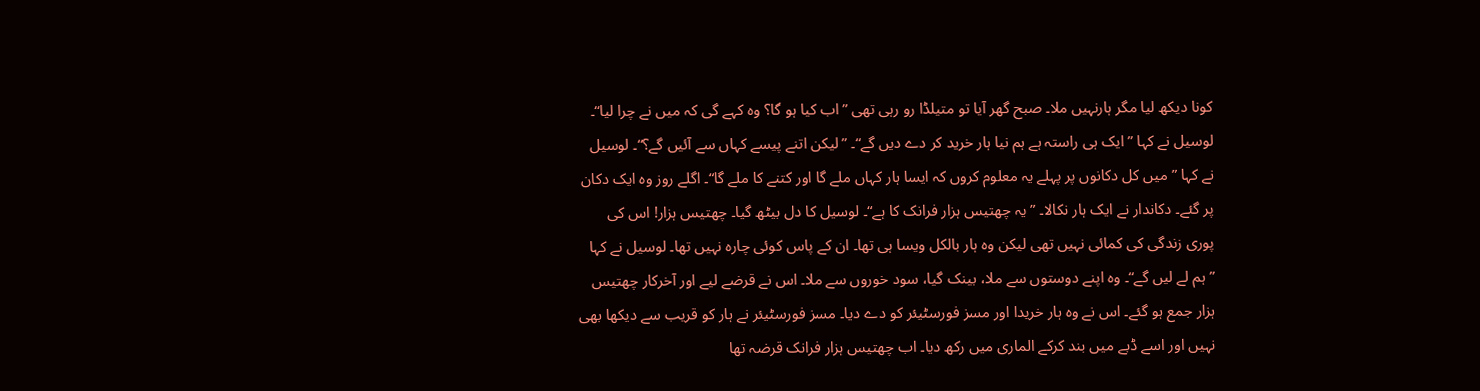کونا دیکھ لیا مگر ہارنہیں ملا۔ صبح گھر آیا تو متیلڈا رو رہی تھی ”اب کیا ہو گا؟ وہ کہے گی کہ میں نے چرا لیا“۔ لوسیل نے کہا ”ایک ہی راستہ ہے ہم نیا ہار خرید کر دے دیں گے“۔ ”لیکن اتنے پیسے کہاں سے آئیں گے؟“۔ لوسیل نے کہا ”میں کل دکانوں پر پہلے یہ معلوم کروں کہ ایسا ہار کہاں ملے گا اور کتنے کا ملے گا“۔ اگلے روز وہ ایک دکان پر گئے۔ دکاندار نے ایک ہار نکالا۔ ”یہ چھتیس ہزار فرانک کا ہے“۔ لوسیل کا دل بیٹھ گیا۔ چھتیس ہزار! اس کی پوری زندگی کی کمائی نہیں تھی لیکن وہ ہار بالکل ویسا ہی تھا۔ ان کے پاس کوئی چارہ نہیں تھا۔ لوسیل نے کہا ”ہم لے لیں گے“۔ وہ اپنے دوستوں سے ملا، بینک گیا، سود خوروں سے ملا۔ اس نے قرضے لیے اور آخرکار چھتیس ہزار جمع ہو گئے۔ اس نے وہ ہار خریدا اور مسز فورسٹیئر کو دے دیا۔ مسز فورسٹیئر نے ہار کو قریب سے دیکھا بھی نہیں اور اسے ڈبے میں بند کرکے الماری میں رکھ دیا۔ اب چھتیس ہزار فرانک قرضہ تھا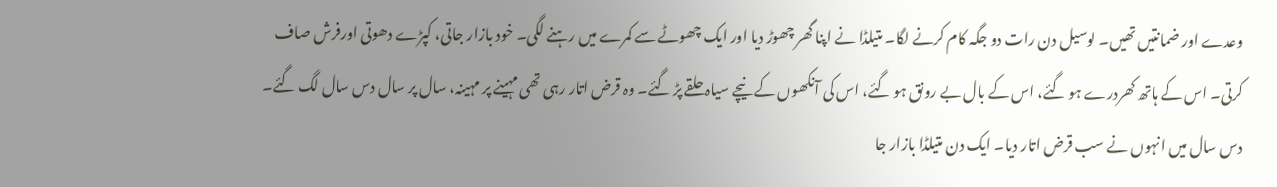وعدے اور ضمانتیں تھیں۔ لوسیل دن رات دو جگہ کام کرنے لگا۔ متیلڈا نے اپنا گھر چھوڑ دیا اور ایک چھوٹے سے کمرے میں رہنے لگی۔ خود بازار جاتی، کپڑے دھوتی اورفرش صاف کرتی۔ اس کے ہاتھ کھردرے ہو گئے، اس کے بال بے رونق ہو گئے، اس کی آنکھوں کے نیچے سیاہ حلقے پڑ گئے۔ وہ قرض اتار رہی تھی مہینے پر مہینہ، سال پر سال دس سال لگ گئے۔ دس سال میں انہوں نے سب قرض اتار دیا۔ ایک دن متیلڈا بازار جا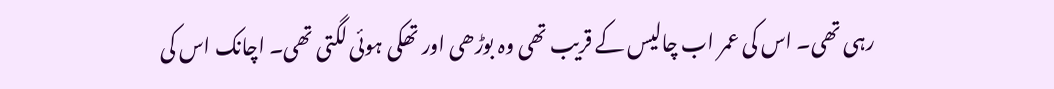رہی تھی۔ اس کی عمر اب چالیس کے قریب تھی وہ بوڑھی اور تھکی ہوئی لگتی تھی۔ اچانک اس کی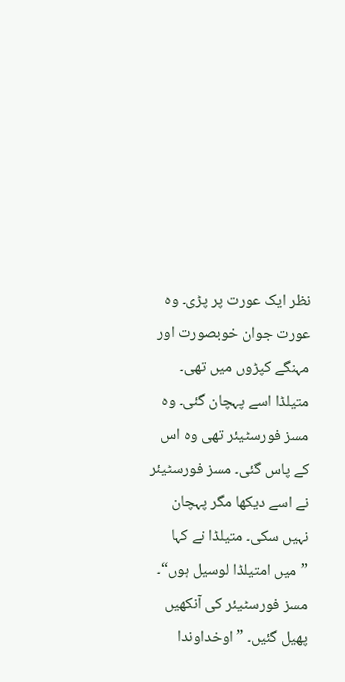نظر ایک عورت پر پڑی۔ وہ عورت جوان خوبصورت اور مہنگے کپڑوں میں تھی۔ متیلڈا اسے پہچان گئی۔ وہ مسز فورسٹیئر تھی وہ اس کے پاس گئی۔ مسز فورسٹیئر نے اسے دیکھا مگر پہچان نہیں سکی۔ متیلڈا نے کہا ”میں امتیلڈا لوسیل ہوں“۔ مسز فورسٹیئر کی آنکھیں پھیل گئیں۔ ”اوخداوندا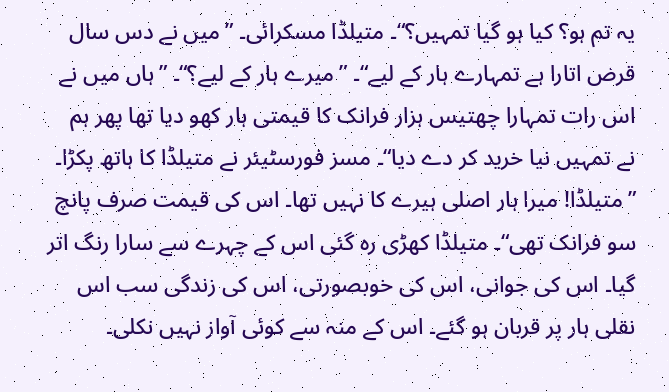یہ تم ہو؟ کیا ہو گیا تمہیں؟“۔ متیلڈا مسکرائی۔ ”میں نے دس سال قرض اتارا ہے تمہارے ہار کے لیے“۔ ”میرے ہار کے لیے؟“۔ ”ہاں میں نے اس رات تمہارا چھتیس ہزار فرانک کا قیمتی ہار کھو دیا تھا پھر ہم نے تمہیں نیا خرید کر دے دیا“۔ مسز فورسٹیئر نے متیلڈا کا ہاتھ پکڑا۔ ”متیلڈا! میرا ہار اصلی ہیرے کا نہیں تھا۔ اس کی قیمت صرف پانچ سو فرانک تھی“۔ متیلڈا کھڑی رہ گئی اس کے چہرے سے سارا رنگ اتر گیا۔ اس کی جوانی، اس کی خوبصورتی، اس کی زندگی سب اس نقلی ہار پر قربان ہو گئے۔ اس کے منہ سے کوئی آواز نہیں نکلی۔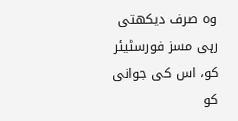وہ صرف دیکھتی رہی مسز فورسٹیئر کو، اس کی جوانی کو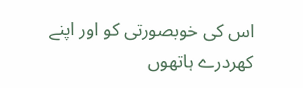اس کی خوبصورتی کو اور اپنے کھردرے ہاتھوں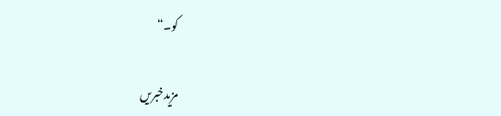کو۔“

مزیدخبریں